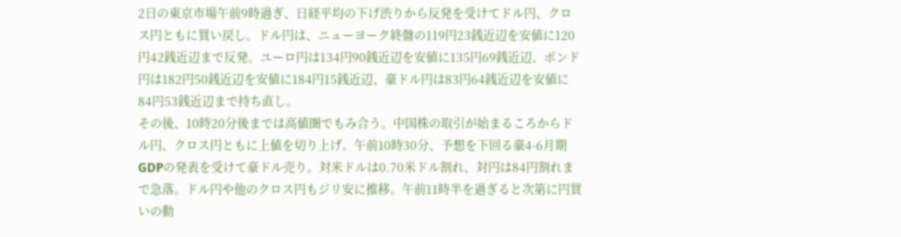2日の東京市場午前9時過ぎ、日経平均の下げ渋りから反発を受けてドル円、クロス円ともに買い戻し。ドル円は、ニューヨーク終盤の119円23銭近辺を安値に120円42銭近辺まで反発。ユーロ円は134円90銭近辺を安値に135円69銭近辺、ポンド円は182円50銭近辺を安値に184円15銭近辺、豪ドル円は83円64銭近辺を安値に84円53銭近辺まで持ち直し。
その後、10時20分後までは高値圏でもみ合う。中国株の取引が始まるころからドル円、クロス円ともに上値を切り上げ。午前10時30分、予想を下回る豪4-6月期GDPの発表を受けて豪ドル売り。対米ドルは0.70米ドル割れ、対円は84円割れまで急落。ドル円や他のクロス円もジリ安に推移。午前11時半を過ぎると次第に円買いの動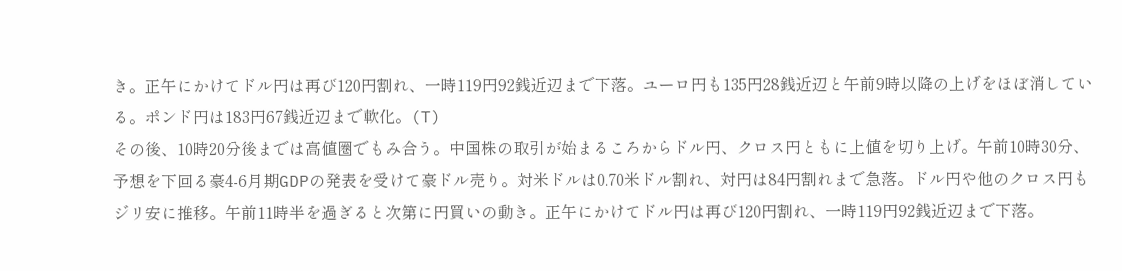き。正午にかけてドル円は再び120円割れ、一時119円92銭近辺まで下落。ユーロ円も135円28銭近辺と午前9時以降の上げをほぼ消している。ポンド円は183円67銭近辺まで軟化。(T)
その後、10時20分後までは高値圏でもみ合う。中国株の取引が始まるころからドル円、クロス円ともに上値を切り上げ。午前10時30分、予想を下回る豪4-6月期GDPの発表を受けて豪ドル売り。対米ドルは0.70米ドル割れ、対円は84円割れまで急落。ドル円や他のクロス円もジリ安に推移。午前11時半を過ぎると次第に円買いの動き。正午にかけてドル円は再び120円割れ、一時119円92銭近辺まで下落。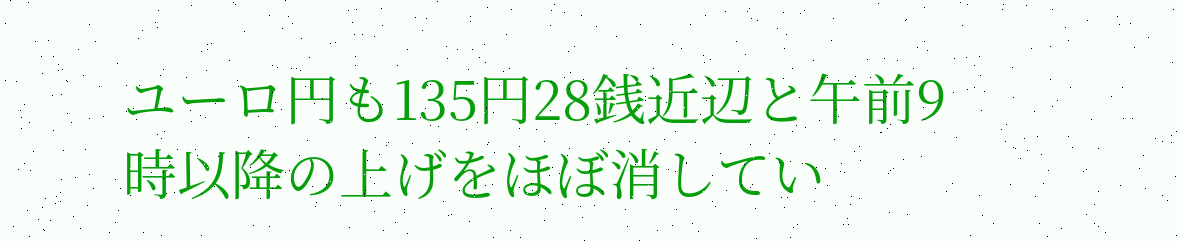ユーロ円も135円28銭近辺と午前9時以降の上げをほぼ消してい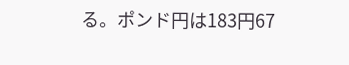る。ポンド円は183円67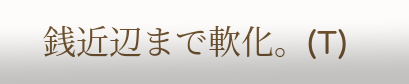銭近辺まで軟化。(T)